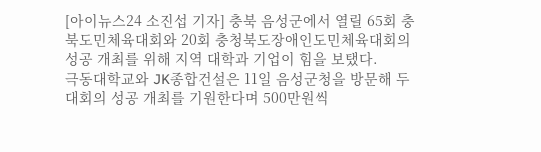[아이뉴스24 소진섭 기자] 충북 음성군에서 열릴 65회 충북도민체육대회와 20회 충청북도장애인도민체육대회의 성공 개최를 위해 지역 대학과 기업이 힘을 보탰다.
극동대학교와 JK종합건설은 11일 음성군청을 방문해 두 대회의 성공 개최를 기원한다며 500만원씩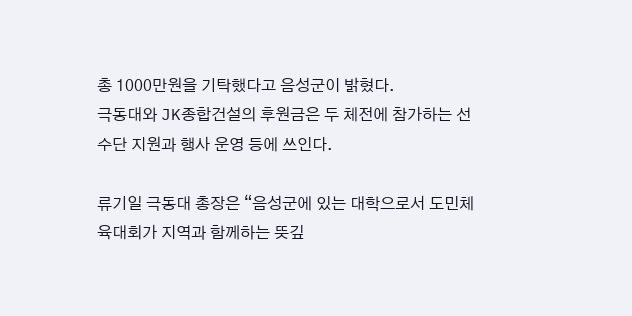총 1000만원을 기탁했다고 음성군이 밝혔다.
극동대와 JK종합건설의 후원금은 두 체전에 참가하는 선수단 지원과 행사 운영 등에 쓰인다.

류기일 극동대 총장은 “음성군에 있는 대학으로서 도민체육대회가 지역과 함께하는 뜻깊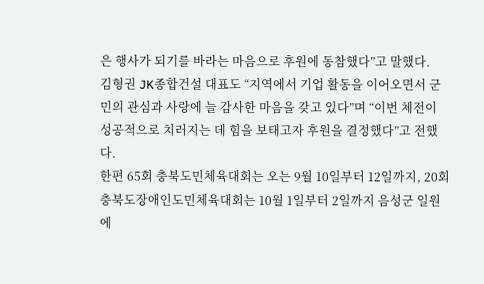은 행사가 되기를 바라는 마음으로 후원에 동참했다”고 말했다.
김형권 JK종합건설 대표도 “지역에서 기업 활동을 이어오면서 군민의 관심과 사랑에 늘 감사한 마음을 갖고 있다”며 “이번 체전이 성공적으로 치러지는 데 힘을 보태고자 후원을 결정했다”고 전했다.
한편 65회 충북도민체육대회는 오는 9월 10일부터 12일까지, 20회 충북도장애인도민체육대회는 10월 1일부터 2일까지 음성군 일원에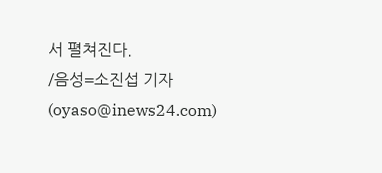서 펼쳐진다.
/음성=소진섭 기자(oyaso@inews24.com)